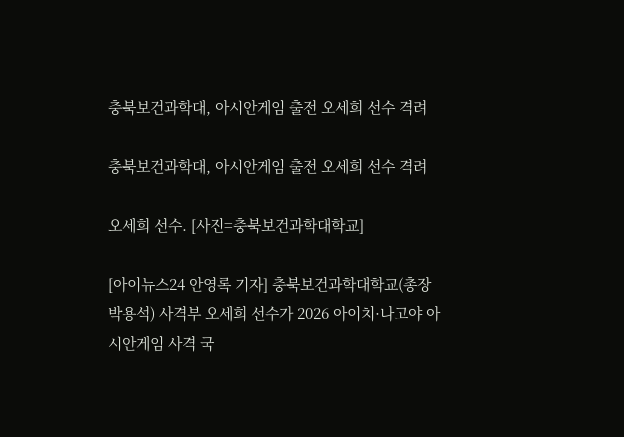충북보건과학대, 아시안게임 출전 오세희 선수 격려

충북보건과학대, 아시안게임 출전 오세희 선수 격려

오세희 선수. [사진=충북보건과학대학교]

[아이뉴스24 안영록 기자] 충북보건과학대학교(총장 박용석) 사격부 오세희 선수가 2026 아이치·나고야 아시안게임 사격 국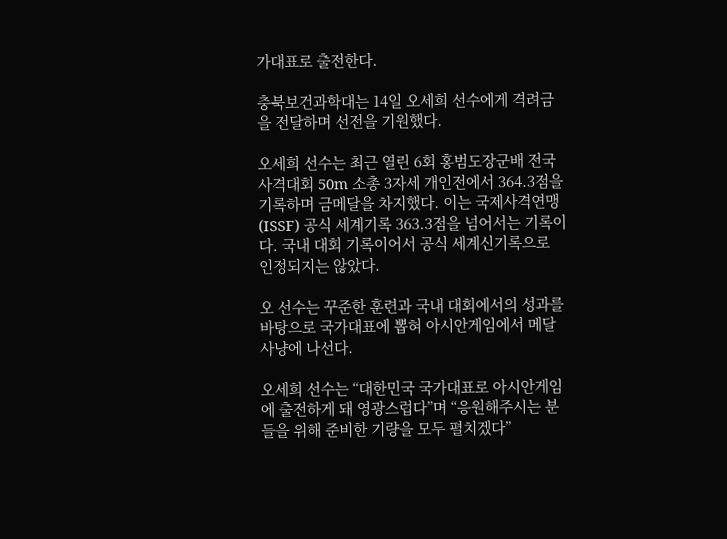가대표로 출전한다.

충북보건과학대는 14일 오세희 선수에게 격려금을 전달하며 선전을 기원했다.

오세희 선수는 최근 열린 6회 홍범도장군배 전국사격대회 50m 소총 3자세 개인전에서 364.3점을 기록하며 금메달을 차지했다. 이는 국제사격연맹(ISSF) 공식 세계기록 363.3점을 넘어서는 기록이다. 국내 대회 기록이어서 공식 세계신기록으로 인정되지는 않았다.

오 선수는 꾸준한 훈련과 국내 대회에서의 성과를 바탕으로 국가대표에 뽑혀 아시안게임에서 메달 사냥에 나선다.

오세희 선수는 “대한민국 국가대표로 아시안게임에 출전하게 돼 영광스럽다”며 “응원해주시는 분들을 위해 준비한 기량을 모두 펼치겠다”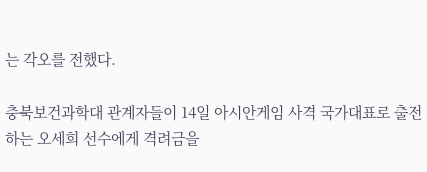는 각오를 전했다.

충북보건과학대 관계자들이 14일 아시안게임 사격 국가대표로 출전하는 오세희 선수에게 격려금을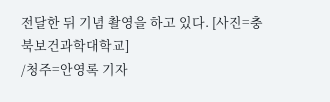전달한 뒤 기념 촬영을 하고 있다. [사진=충북보건과학대학교]
/청주=안영록 기자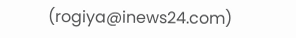(rogiya@inews24.com)